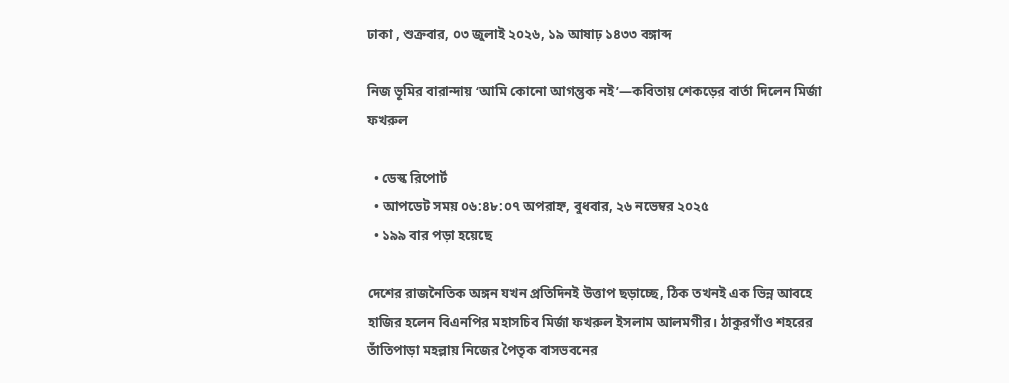ঢাকা , শুক্রবার, ০৩ জুলাই ২০২৬, ১৯ আষাঢ় ১৪৩৩ বঙ্গাব্দ

নিজ ভূমির বারান্দায় ‘আমি কোনো আগন্তুক নই’—কবিতায় শেকড়ের বার্তা দিলেন মির্জা ফখরুল

  • ডেস্ক রিপোর্ট
  • আপডেট সময় ০৬:৪৮:০৭ অপরাহ্ন, বুধবার, ২৬ নভেম্বর ২০২৫
  • ১৯৯ বার পড়া হয়েছে

দেশের রাজনৈতিক অঙ্গন যখন প্রতিদিনই উত্তাপ ছড়াচ্ছে, ঠিক তখনই এক ভিন্ন আবহে হাজির হলেন বিএনপির মহাসচিব মির্জা ফখরুল ইসলাম আলমগীর। ঠাকুরগাঁও শহরের তাঁতিপাড়া মহল্লায় নিজের পৈতৃক বাসভবনের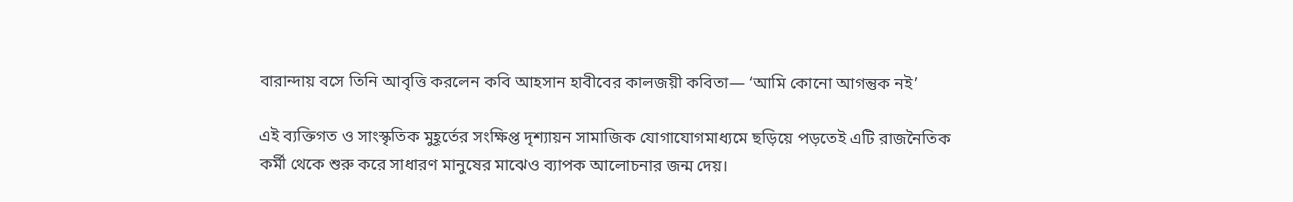বারান্দায় বসে তিনি আবৃত্তি করলেন কবি আহসান হাবীবের কালজয়ী কবিতা— ‘আমি কোনো আগন্তুক নই’

এই ব্যক্তিগত ও সাংস্কৃতিক মুহূর্তের সংক্ষিপ্ত দৃশ্যায়ন সামাজিক যোগাযোগমাধ্যমে ছড়িয়ে পড়তেই এটি রাজনৈতিক কর্মী থেকে শুরু করে সাধারণ মানুষের মাঝেও ব্যাপক আলোচনার জন্ম দেয়।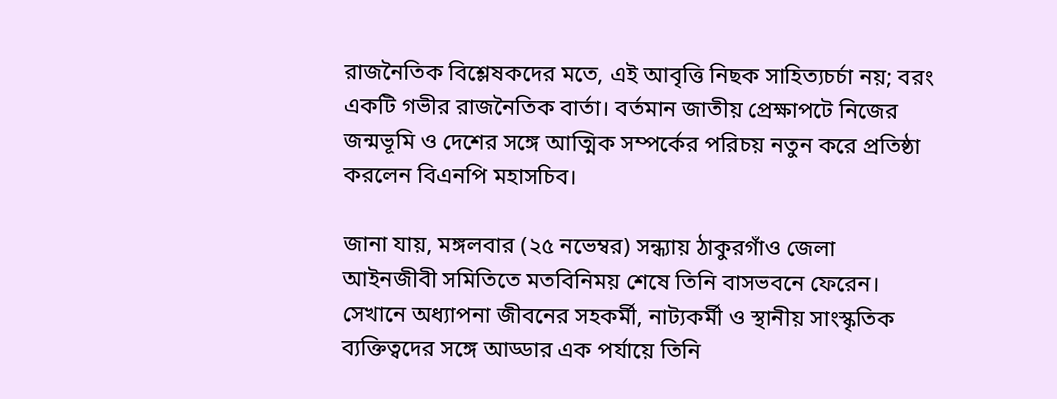রাজনৈতিক বিশ্লেষকদের মতে, এই আবৃত্তি নিছক সাহিত্যচর্চা নয়; বরং একটি গভীর রাজনৈতিক বার্তা। বর্তমান জাতীয় প্রেক্ষাপটে নিজের জন্মভূমি ও দেশের সঙ্গে আত্মিক সম্পর্কের পরিচয় নতুন করে প্রতিষ্ঠা করলেন বিএনপি মহাসচিব।

জানা যায়, মঙ্গলবার (২৫ নভেম্বর) সন্ধ্যায় ঠাকুরগাঁও জেলা আইনজীবী সমিতিতে মতবিনিময় শেষে তিনি বাসভবনে ফেরেন। সেখানে অধ্যাপনা জীবনের সহকর্মী, নাট্যকর্মী ও স্থানীয় সাংস্কৃতিক ব্যক্তিত্বদের সঙ্গে আড্ডার এক পর্যায়ে তিনি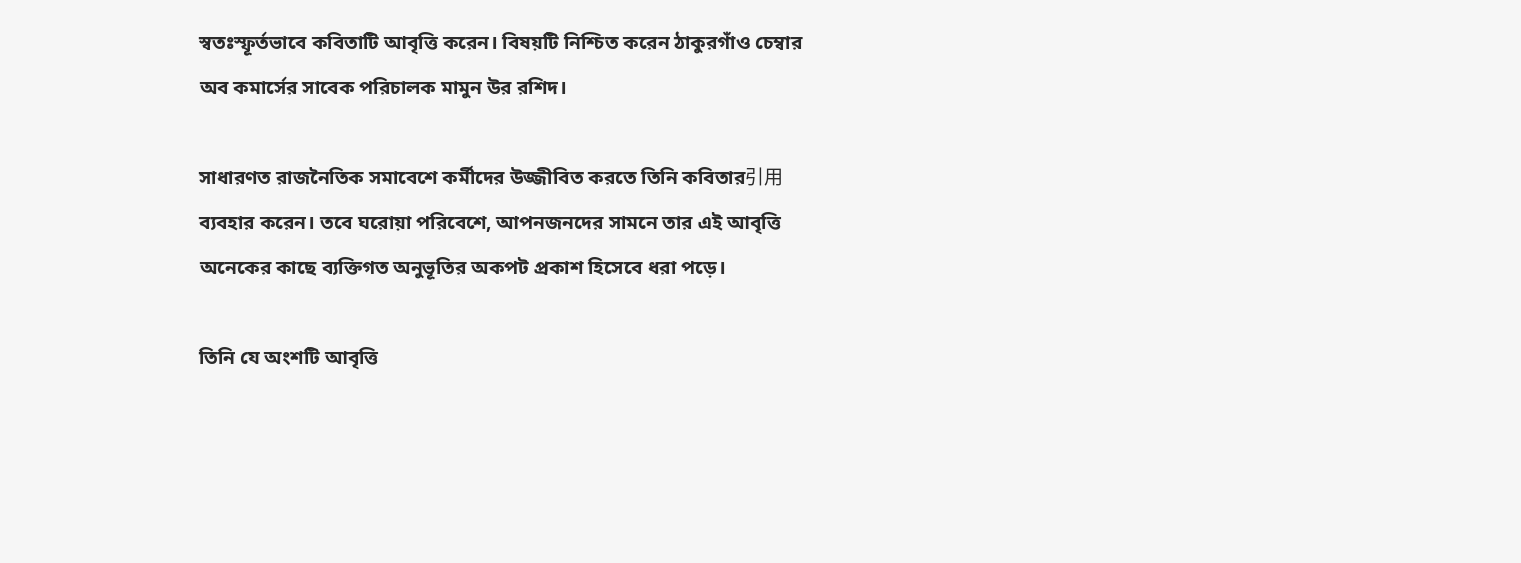স্বতঃস্ফূর্তভাবে কবিতাটি আবৃত্তি করেন। বিষয়টি নিশ্চিত করেন ঠাকুরগাঁও চেম্বার অব কমার্সের সাবেক পরিচালক মামুন উর রশিদ।

সাধারণত রাজনৈতিক সমাবেশে কর্মীদের উজ্জীবিত করতে তিনি কবিতার引用 ব্যবহার করেন। তবে ঘরোয়া পরিবেশে, আপনজনদের সামনে তার এই আবৃত্তি অনেকের কাছে ব্যক্তিগত অনুভূতির অকপট প্রকাশ হিসেবে ধরা পড়ে।

তিনি যে অংশটি আবৃত্তি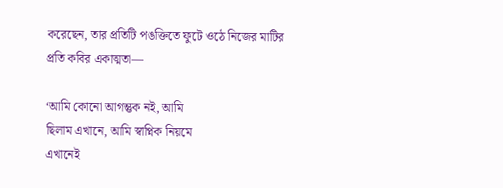করেছেন, তার প্রতিটি পঙক্তিতে ফুটে ওঠে নিজের মাটির প্রতি কবির একাত্মতা—

‘আমি কোনো আগন্তুক নই, আমি
ছিলাম এখানে, আমি স্বাপ্নিক নিয়মে
এখানেই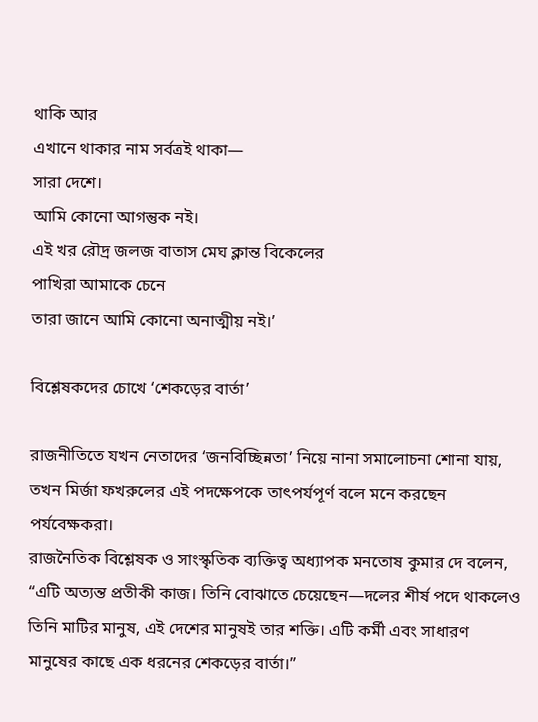থাকি আর
এখানে থাকার নাম সর্বত্রই থাকা—
সারা দেশে।
আমি কোনো আগন্তুক নই।
এই খর রৌদ্র জলজ বাতাস মেঘ ক্লান্ত বিকেলের
পাখিরা আমাকে চেনে
তারা জানে আমি কোনো অনাত্মীয় নই।’

বিশ্লেষকদের চোখে ‘শেকড়ের বার্তা’

রাজনীতিতে যখন নেতাদের ‘জনবিচ্ছিন্নতা’ নিয়ে নানা সমালোচনা শোনা যায়, তখন মির্জা ফখরুলের এই পদক্ষেপকে তাৎপর্যপূর্ণ বলে মনে করছেন পর্যবেক্ষকরা।
রাজনৈতিক বিশ্লেষক ও সাংস্কৃতিক ব্যক্তিত্ব অধ্যাপক মনতোষ কুমার দে বলেন, “এটি অত্যন্ত প্রতীকী কাজ। তিনি বোঝাতে চেয়েছেন—দলের শীর্ষ পদে থাকলেও তিনি মাটির মানুষ, এই দেশের মানুষই তার শক্তি। এটি কর্মী এবং সাধারণ মানুষের কাছে এক ধরনের শেকড়ের বার্তা।”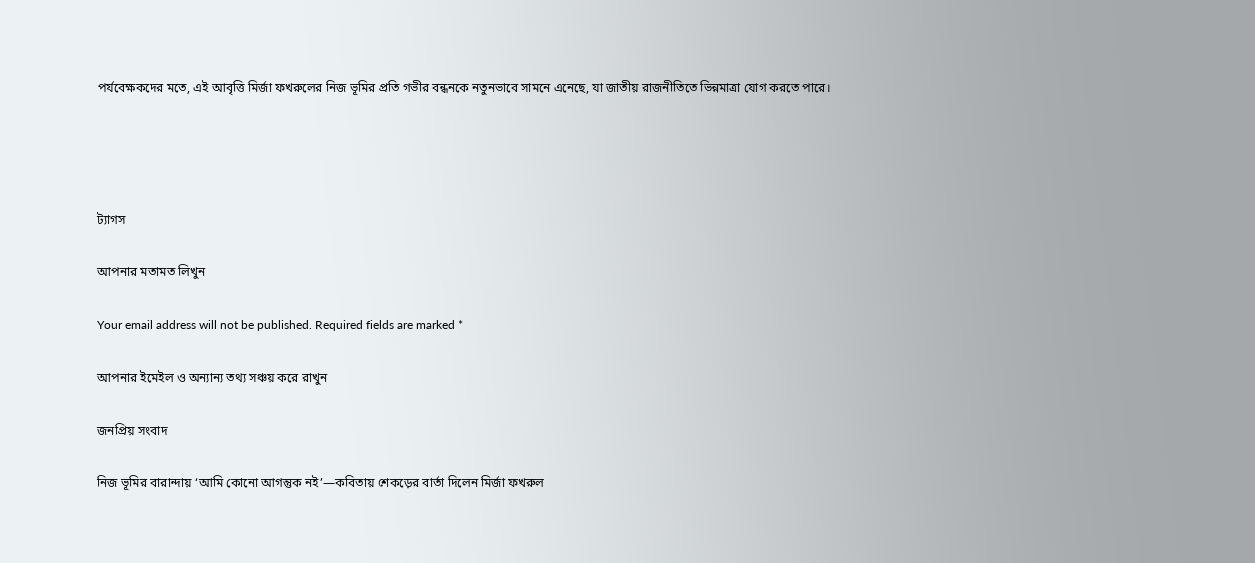পর্যবেক্ষকদের মতে, এই আবৃত্তি মির্জা ফখরুলের নিজ ভূমির প্রতি গভীর বন্ধনকে নতুনভাবে সামনে এনেছে, যা জাতীয় রাজনীতিতে ভিন্নমাত্রা যোগ করতে পারে।




ট্যাগস

আপনার মতামত লিখুন

Your email address will not be published. Required fields are marked *

আপনার ইমেইল ও অন্যান্য তথ্য সঞ্চয় করে রাখুন

জনপ্রিয় সংবাদ

নিজ ভূমির বারান্দায় ‘আমি কোনো আগন্তুক নই’—কবিতায় শেকড়ের বার্তা দিলেন মির্জা ফখরুল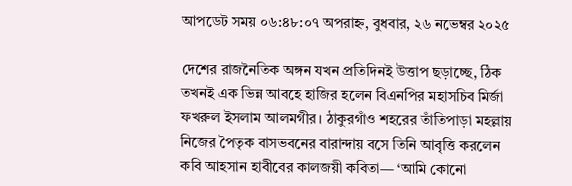আপডেট সময় ০৬:৪৮:০৭ অপরাহ্ন, বুধবার, ২৬ নভেম্বর ২০২৫

দেশের রাজনৈতিক অঙ্গন যখন প্রতিদিনই উত্তাপ ছড়াচ্ছে, ঠিক তখনই এক ভিন্ন আবহে হাজির হলেন বিএনপির মহাসচিব মির্জা ফখরুল ইসলাম আলমগীর। ঠাকুরগাঁও শহরের তাঁতিপাড়া মহল্লায় নিজের পৈতৃক বাসভবনের বারান্দায় বসে তিনি আবৃত্তি করলেন কবি আহসান হাবীবের কালজয়ী কবিতা— ‘আমি কোনো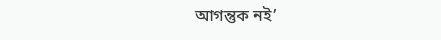আগন্তুক নই’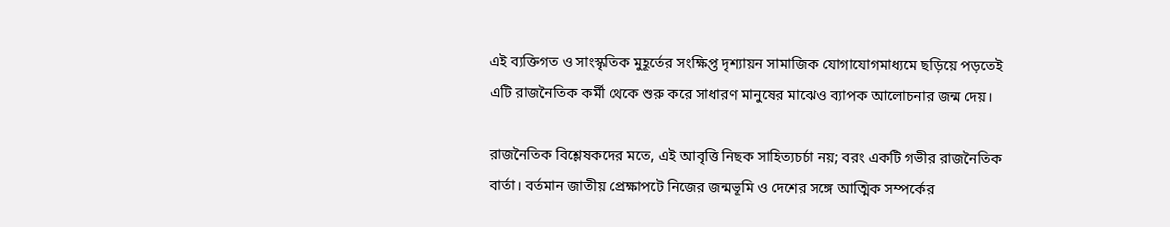এই ব্যক্তিগত ও সাংস্কৃতিক মুহূর্তের সংক্ষিপ্ত দৃশ্যায়ন সামাজিক যোগাযোগমাধ্যমে ছড়িয়ে পড়তেই এটি রাজনৈতিক কর্মী থেকে শুরু করে সাধারণ মানুষের মাঝেও ব্যাপক আলোচনার জন্ম দেয়।

রাজনৈতিক বিশ্লেষকদের মতে, এই আবৃত্তি নিছক সাহিত্যচর্চা নয়; বরং একটি গভীর রাজনৈতিক বার্তা। বর্তমান জাতীয় প্রেক্ষাপটে নিজের জন্মভূমি ও দেশের সঙ্গে আত্মিক সম্পর্কের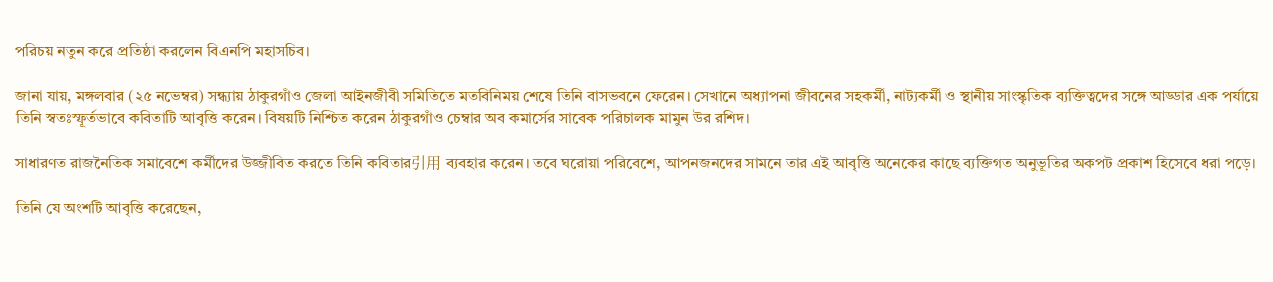পরিচয় নতুন করে প্রতিষ্ঠা করলেন বিএনপি মহাসচিব।

জানা যায়, মঙ্গলবার (২৫ নভেম্বর) সন্ধ্যায় ঠাকুরগাঁও জেলা আইনজীবী সমিতিতে মতবিনিময় শেষে তিনি বাসভবনে ফেরেন। সেখানে অধ্যাপনা জীবনের সহকর্মী, নাট্যকর্মী ও স্থানীয় সাংস্কৃতিক ব্যক্তিত্বদের সঙ্গে আড্ডার এক পর্যায়ে তিনি স্বতঃস্ফূর্তভাবে কবিতাটি আবৃত্তি করেন। বিষয়টি নিশ্চিত করেন ঠাকুরগাঁও চেম্বার অব কমার্সের সাবেক পরিচালক মামুন উর রশিদ।

সাধারণত রাজনৈতিক সমাবেশে কর্মীদের উজ্জীবিত করতে তিনি কবিতার引用 ব্যবহার করেন। তবে ঘরোয়া পরিবেশে, আপনজনদের সামনে তার এই আবৃত্তি অনেকের কাছে ব্যক্তিগত অনুভূতির অকপট প্রকাশ হিসেবে ধরা পড়ে।

তিনি যে অংশটি আবৃত্তি করেছেন,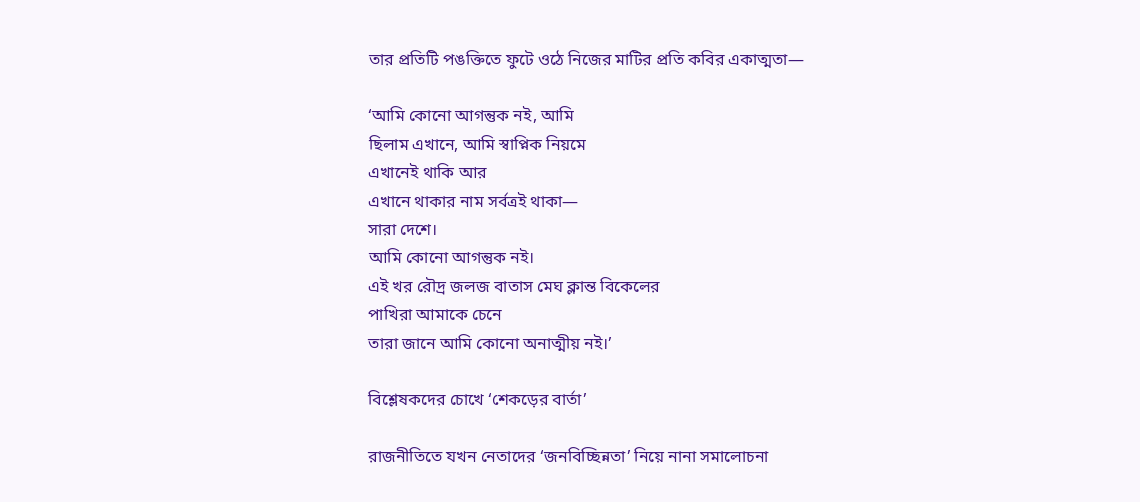তার প্রতিটি পঙক্তিতে ফুটে ওঠে নিজের মাটির প্রতি কবির একাত্মতা—

‘আমি কোনো আগন্তুক নই, আমি
ছিলাম এখানে, আমি স্বাপ্নিক নিয়মে
এখানেই থাকি আর
এখানে থাকার নাম সর্বত্রই থাকা—
সারা দেশে।
আমি কোনো আগন্তুক নই।
এই খর রৌদ্র জলজ বাতাস মেঘ ক্লান্ত বিকেলের
পাখিরা আমাকে চেনে
তারা জানে আমি কোনো অনাত্মীয় নই।’

বিশ্লেষকদের চোখে ‘শেকড়ের বার্তা’

রাজনীতিতে যখন নেতাদের ‘জনবিচ্ছিন্নতা’ নিয়ে নানা সমালোচনা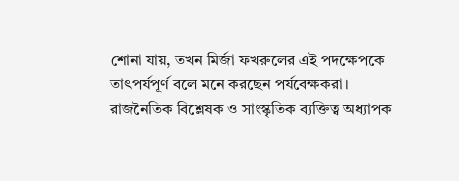শোনা যায়, তখন মির্জা ফখরুলের এই পদক্ষেপকে তাৎপর্যপূর্ণ বলে মনে করছেন পর্যবেক্ষকরা।
রাজনৈতিক বিশ্লেষক ও সাংস্কৃতিক ব্যক্তিত্ব অধ্যাপক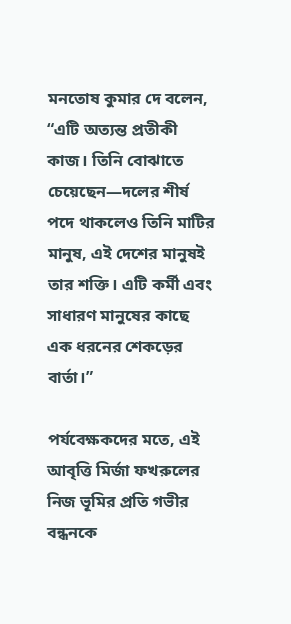মনতোষ কুমার দে বলেন, “এটি অত্যন্ত প্রতীকী কাজ। তিনি বোঝাতে চেয়েছেন—দলের শীর্ষ পদে থাকলেও তিনি মাটির মানুষ, এই দেশের মানুষই তার শক্তি। এটি কর্মী এবং সাধারণ মানুষের কাছে এক ধরনের শেকড়ের বার্তা।”

পর্যবেক্ষকদের মতে, এই আবৃত্তি মির্জা ফখরুলের নিজ ভূমির প্রতি গভীর বন্ধনকে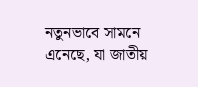নতুনভাবে সামনে এনেছে, যা জাতীয়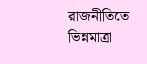রাজনীতিতে ভিন্নমাত্রা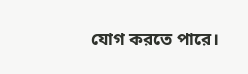যোগ করতে পারে।